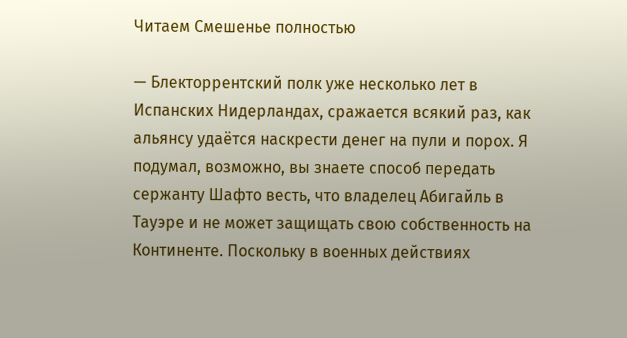Читаем Смешенье полностью

— Блекторрентский полк уже несколько лет в Испанских Нидерландах, сражается всякий раз, как альянсу удаётся наскрести денег на пули и порох. Я подумал, возможно, вы знаете способ передать сержанту Шафто весть, что владелец Абигайль в Тауэре и не может защищать свою собственность на Континенте. Поскольку в военных действиях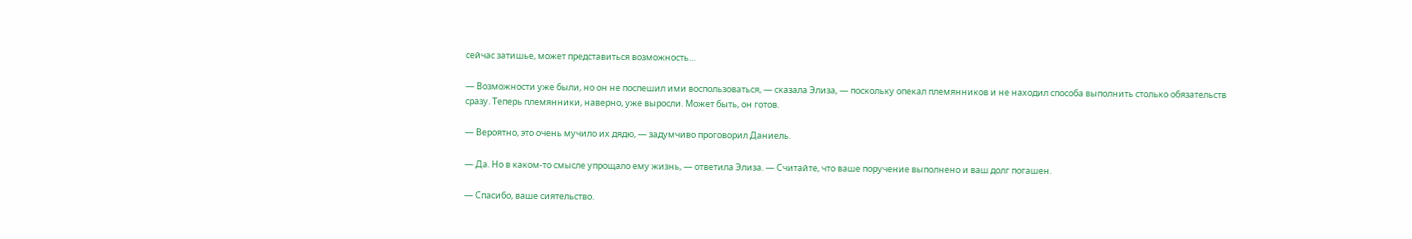сейчас затишье, может представиться возможность…

— Возможности уже были, но он не поспешил ими воспользоваться, — сказала Элиза, — поскольку опекал племянников и не находил способа выполнить столько обязательств сразу. Теперь племянники, наверно, уже выросли. Может быть, он готов.

— Вероятно, это очень мучило их дядю, — задумчиво проговорил Даниель.

— Да. Но в каком-то смысле упрощало ему жизнь, — ответила Элиза. — Считайте, что ваше поручение выполнено и ваш долг погашен.

— Спасибо, ваше сиятельство.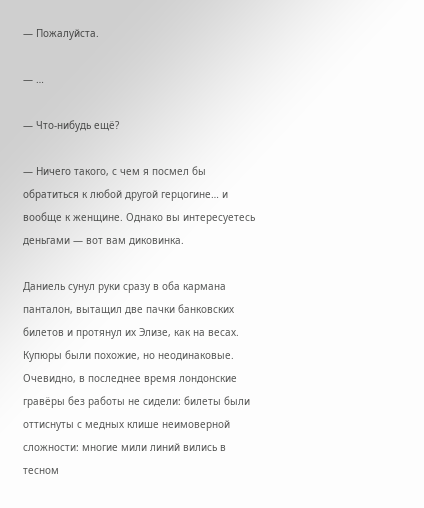— Пожалуйста.

— …

— Что-нибудь ещё?

— Ничего такого, с чем я посмел бы обратиться к любой другой герцогине… и вообще к женщине. Однако вы интересуетесь деньгами — вот вам диковинка.

Даниель сунул руки сразу в оба кармана панталон, вытащил две пачки банковских билетов и протянул их Элизе, как на весах. Купюры были похожие, но неодинаковые. Очевидно, в последнее время лондонские гравёры без работы не сидели: билеты были оттиснуты с медных клише неимоверной сложности: многие мили линий вились в тесном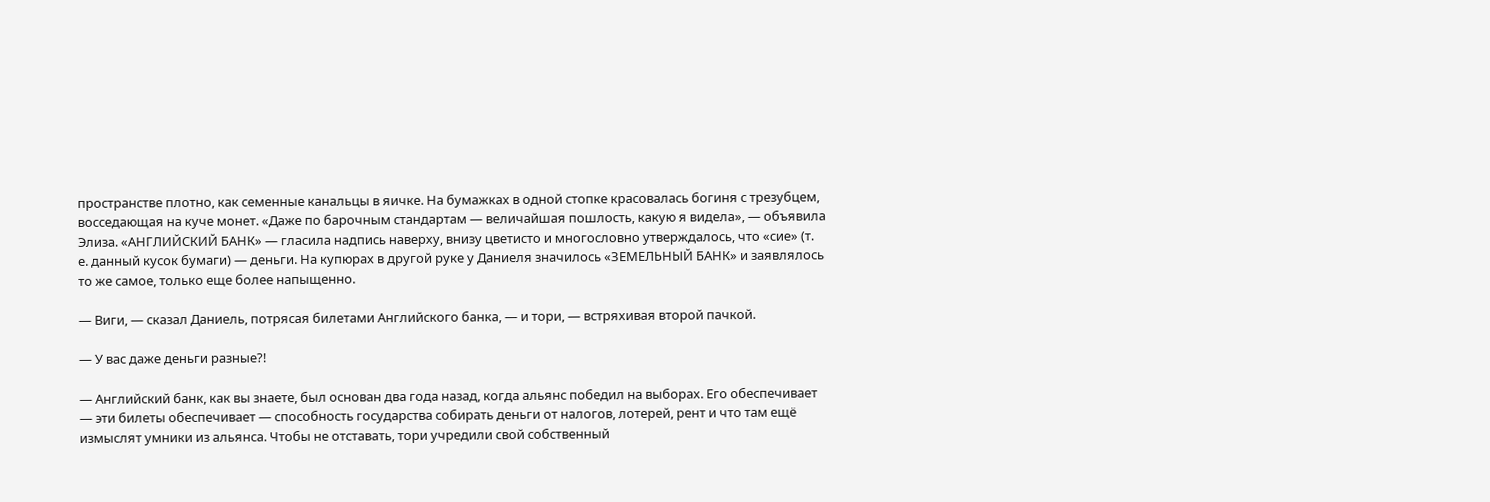пространстве плотно, как семенные канальцы в яичке. На бумажках в одной стопке красовалась богиня с трезубцем, восседающая на куче монет. «Даже по барочным стандартам — величайшая пошлость, какую я видела», — объявила Элиза. «АНГЛИЙСКИЙ БАНК» — гласила надпись наверху, внизу цветисто и многословно утверждалось, что «сие» (т. е. данный кусок бумаги) — деньги. На купюрах в другой руке у Даниеля значилось «ЗЕМЕЛЬНЫЙ БАНК» и заявлялось то же самое, только еще более напыщенно.

— Виги, — сказал Даниель, потрясая билетами Английского банка, — и тори, — встряхивая второй пачкой.

— У вас даже деньги разные?!

— Английский банк, как вы знаете, был основан два года назад, когда альянс победил на выборах. Его обеспечивает — эти билеты обеспечивает — способность государства собирать деньги от налогов, лотерей, рент и что там ещё измыслят умники из альянса. Чтобы не отставать, тори учредили свой собственный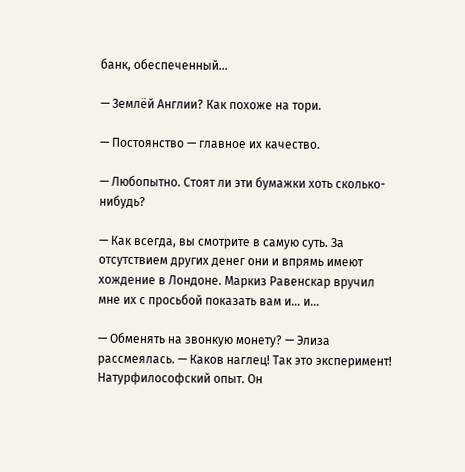банк, обеспеченный…

— Землёй Англии? Как похоже на тори.

— Постоянство — главное их качество.

— Любопытно. Стоят ли эти бумажки хоть сколько-нибудь?

— Как всегда, вы смотрите в самую суть. За отсутствием других денег они и впрямь имеют хождение в Лондоне. Маркиз Равенскар вручил мне их с просьбой показать вам и… и…

— Обменять на звонкую монету? — Элиза рассмеялась. — Каков наглец! Так это эксперимент! Натурфилософский опыт. Он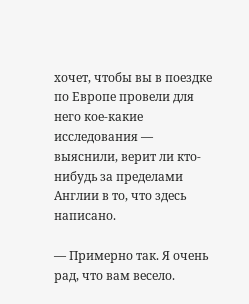хочет, чтобы вы в поездке по Европе провели для него кое-какие исследования — выяснили, верит ли кто-нибудь за пределами Англии в то, что здесь написано.

— Примерно так. Я очень рад, что вам весело.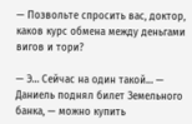— Позвольте спросить вас, доктор, каков курс обмена между деньгами вигов и тори?

— Э… Сейчас на один такой… — Даниель поднял билет Земельного банка, — можно купить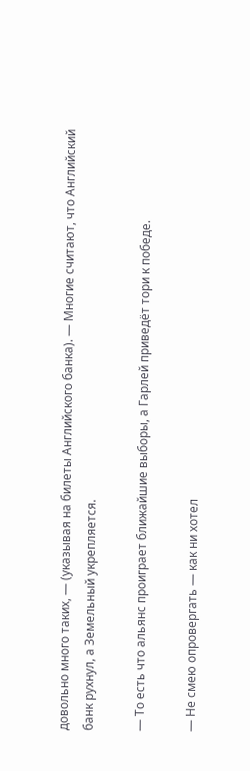довольно много таких, — (указывая на билеты Английского банка). — Многие считают, что Английский банк рухнул, а Земельный укрепляется.

— То есть что альянс проиграет ближайшие выборы, а Гарлей приведёт тори к победе.

— Не смею опровергать — как ни хотел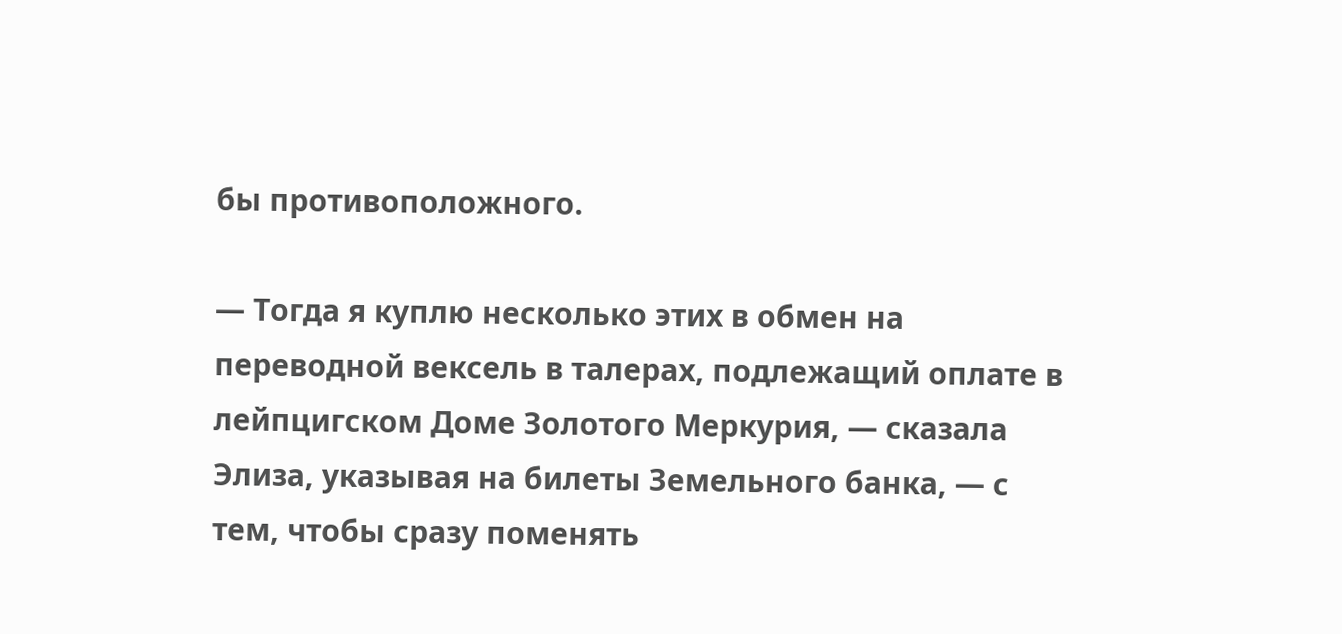бы противоположного.

— Тогда я куплю несколько этих в обмен на переводной вексель в талерах, подлежащий оплате в лейпцигском Доме Золотого Меркурия, — сказала Элиза, указывая на билеты Земельного банка, — с тем, чтобы сразу поменять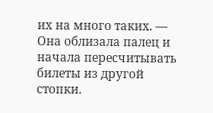их на много таких. — Она облизала палец и начала пересчитывать билеты из другой стопки.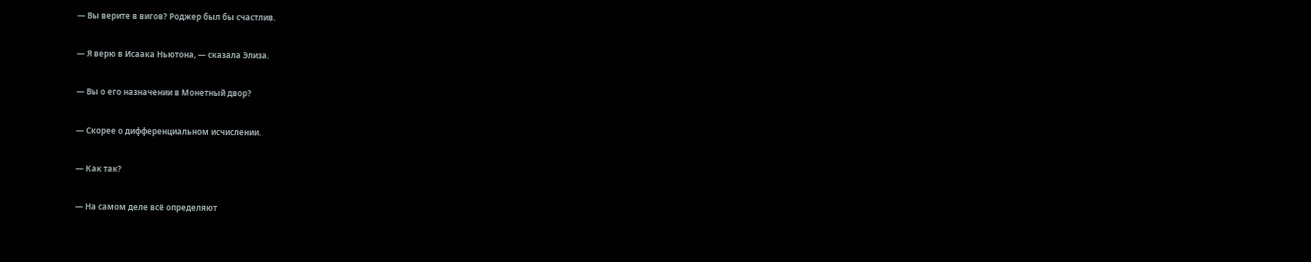— Вы верите в вигов? Роджер был бы счастлив.

— Я верю в Исаака Ньютона, — сказала Элиза.

— Вы о его назначении в Монетный двор?

— Скорее о дифференциальном исчислении.

— Как так?

— На самом деле всё определяют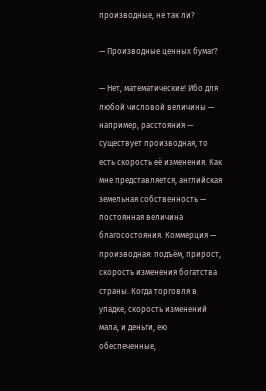производные, не так ли?

— Производные ценных бумаг?

— Нет, математические! Ибо для любой числовой величины — например, расстояния — существует производная, то есть скорость её изменения. Как мне представляется, английская земельная собственность — постоянная величина благосостояния. Коммерция — производная: подъём, прирост, скорость изменения богатства страны. Когда торговля в упадке, скорость изменений мала, и деньги, ею обеспеченные,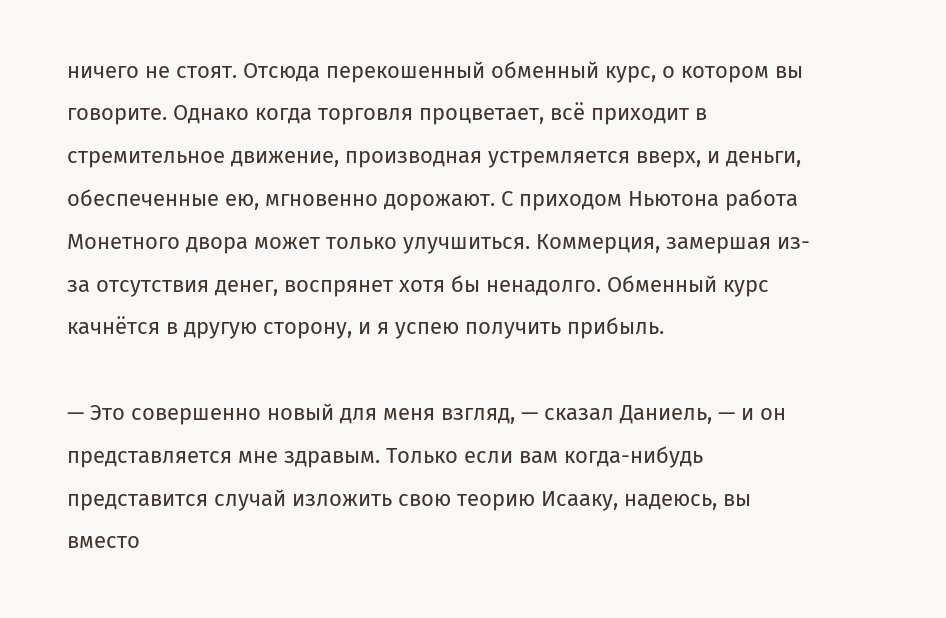ничего не стоят. Отсюда перекошенный обменный курс, о котором вы говорите. Однако когда торговля процветает, всё приходит в стремительное движение, производная устремляется вверх, и деньги, обеспеченные ею, мгновенно дорожают. С приходом Ньютона работа Монетного двора может только улучшиться. Коммерция, замершая из-за отсутствия денег, воспрянет хотя бы ненадолго. Обменный курс качнётся в другую сторону, и я успею получить прибыль.

— Это совершенно новый для меня взгляд, — сказал Даниель, — и он представляется мне здравым. Только если вам когда-нибудь представится случай изложить свою теорию Исааку, надеюсь, вы вместо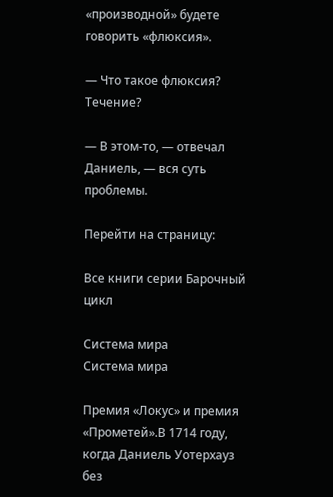«производной» будете говорить «флюксия».

— Что такое флюксия? Течение?

— В этом-то, — отвечал Даниель, — вся суть проблемы.

Перейти на страницу:

Все книги серии Барочный цикл

Система мира
Система мира

Премия «Локус» и премия «Прометей».В 1714 году, когда Даниель Уотерхауз без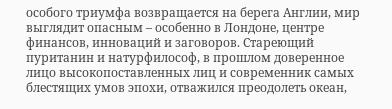особого триумфа возвращается на берега Англии, мир выглядит опасным – особенно в Лондоне, центре финансов, инноваций и заговоров. Стареющий пуританин и натурфилософ, в прошлом доверенное лицо высокопоставленных лиц и современник самых блестящих умов эпохи, отважился преодолеть океан,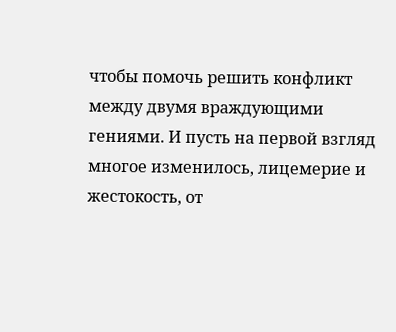чтобы помочь решить конфликт между двумя враждующими гениями. И пусть на первой взгляд многое изменилось, лицемерие и жестокость, от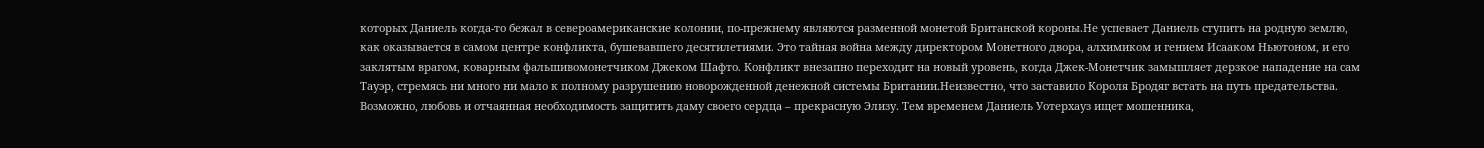которых Даниель когда-то бежал в североамериканские колонии, по-прежнему являются разменной монетой Британской короны.Не успевает Даниель ступить на родную землю, как оказывается в самом центре конфликта, бушевавшего десятилетиями. Это тайная война между директором Монетного двора, алхимиком и гением Исааком Ньютоном, и его заклятым врагом, коварным фальшивомонетчиком Джеком Шафто. Конфликт внезапно переходит на новый уровень, когда Джек-Монетчик замышляет дерзкое нападение на сам Тауэр, стремясь ни много ни мало к полному разрушению новорожденной денежной системы Британии.Неизвестно, что заставило Короля Бродяг встать на путь предательства. Возможно, любовь и отчаянная необходимость защитить даму своего сердца – прекрасную Элизу. Тем временем Даниель Уотерхауз ищет мошенника,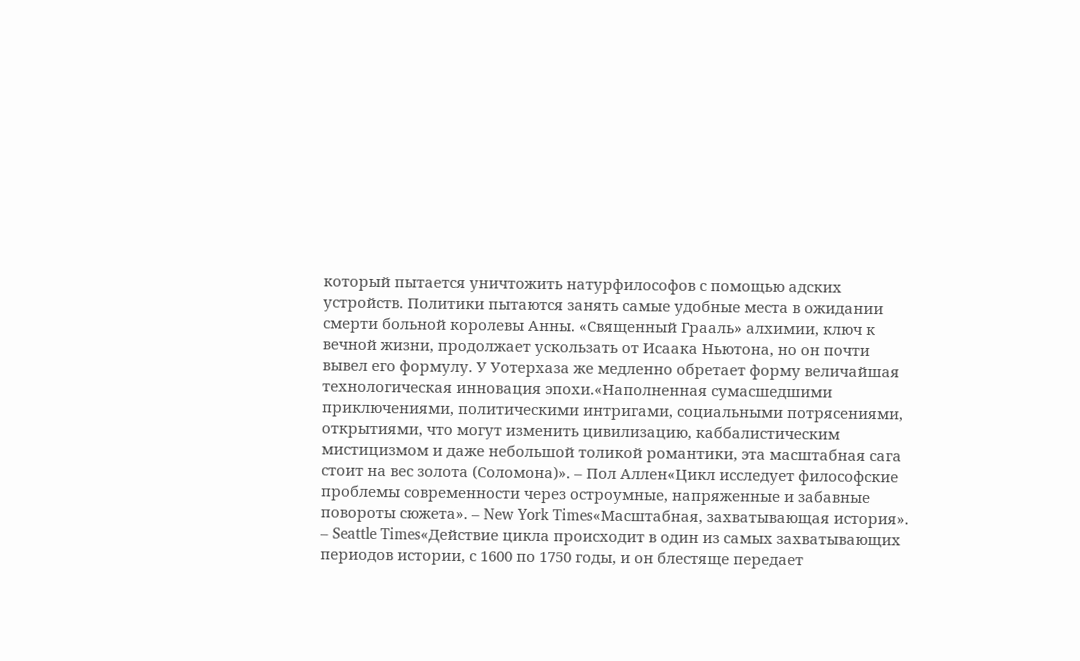который пытается уничтожить натурфилософов с помощью адских устройств. Политики пытаются занять самые удобные места в ожидании смерти больной королевы Анны. «Священный Грааль» алхимии, ключ к вечной жизни, продолжает ускользать от Исаака Ньютона, но он почти вывел его формулу. У Уотерхаза же медленно обретает форму величайшая технологическая инновация эпохи.«Наполненная сумасшедшими приключениями, политическими интригами, социальными потрясениями, открытиями, что могут изменить цивилизацию, каббалистическим мистицизмом и даже небольшой толикой романтики, эта масштабная сага стоит на вес золота (Соломона)». – Пол Аллен«Цикл исследует философские проблемы современности через остроумные, напряженные и забавные повороты сюжета». – New York Times«Масштабная, захватывающая история». – Seattle Times«Действие цикла происходит в один из самых захватывающих периодов истории, с 1600 по 1750 годы, и он блестяще передает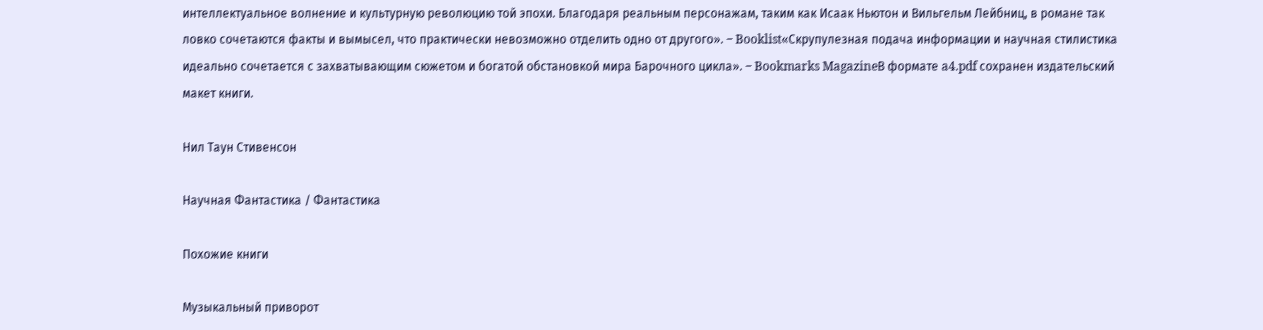интеллектуальное волнение и культурную революцию той эпохи. Благодаря реальным персонажам, таким как Исаак Ньютон и Вильгельм Лейбниц, в романе так ловко сочетаются факты и вымысел, что практически невозможно отделить одно от другого». – Booklist«Скрупулезная подача информации и научная стилистика идеально сочетается с захватывающим сюжетом и богатой обстановкой мира Барочного цикла». – Bookmarks MagazineВ формате a4.pdf сохранен издательский макет книги.

Нил Таун Стивенсон

Научная Фантастика / Фантастика

Похожие книги

Музыкальный приворот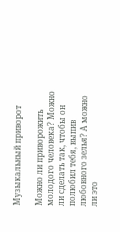Музыкальный приворот

Можно ли приворожить молодого человека? Можно ли сделать так, чтобы он полюбил тебя, выпив любовного зелья? А можно ли это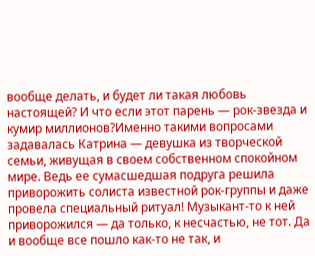вообще делать, и будет ли такая любовь настоящей? И что если этот парень — рок-звезда и кумир миллионов?Именно такими вопросами задавалась Катрина — девушка из творческой семьи, живущая в своем собственном спокойном мире. Ведь ее сумасшедшая подруга решила приворожить солиста известной рок-группы и даже провела специальный ритуал! Музыкант-то к ней приворожился — да только, к несчастью, не тот. Да и вообще все пошло как-то не так, и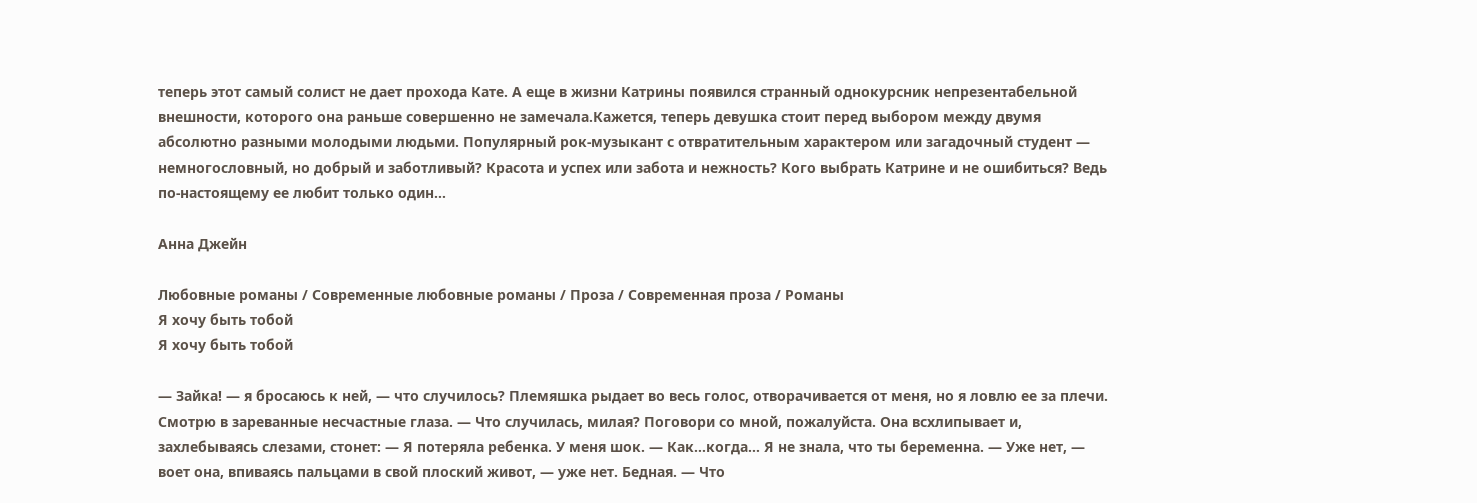теперь этот самый солист не дает прохода Кате. А еще в жизни Катрины появился странный однокурсник непрезентабельной внешности, которого она раньше совершенно не замечала.Кажется, теперь девушка стоит перед выбором между двумя абсолютно разными молодыми людьми. Популярный рок-музыкант с отвратительным характером или загадочный студент — немногословный, но добрый и заботливый? Красота и успех или забота и нежность? Кого выбрать Катрине и не ошибиться? Ведь по-настоящему ее любит только один…

Анна Джейн

Любовные романы / Современные любовные романы / Проза / Современная проза / Романы
Я хочу быть тобой
Я хочу быть тобой

— Зайка! — я бросаюсь к ней, — что случилось? Племяшка рыдает во весь голос, отворачивается от меня, но я ловлю ее за плечи. Смотрю в зареванные несчастные глаза. — Что случилась, милая? Поговори со мной, пожалуйста. Она всхлипывает и, захлебываясь слезами, стонет: — Я потеряла ребенка. У меня шок. — Как…когда… Я не знала, что ты беременна. — Уже нет, — воет она, впиваясь пальцами в свой плоский живот, — уже нет. Бедная. — Что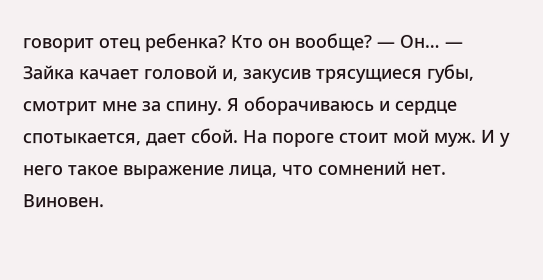говорит отец ребенка? Кто он вообще? — Он… — Зайка качает головой и, закусив трясущиеся губы, смотрит мне за спину. Я оборачиваюсь и сердце спотыкается, дает сбой. На пороге стоит мой муж. И у него такое выражение лица, что сомнений нет. Виновен.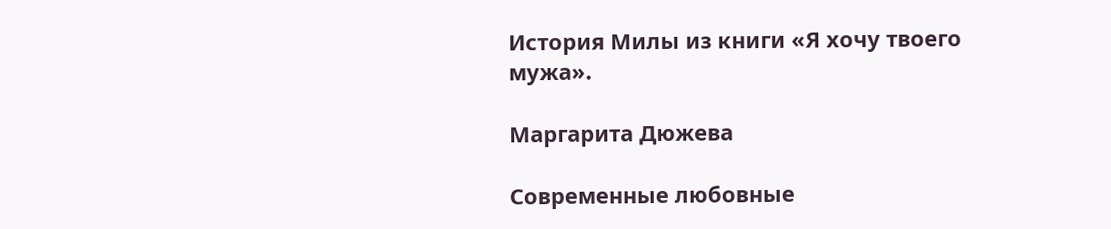История Милы из книги «Я хочу твоего мужа».

Маргарита Дюжева

Современные любовные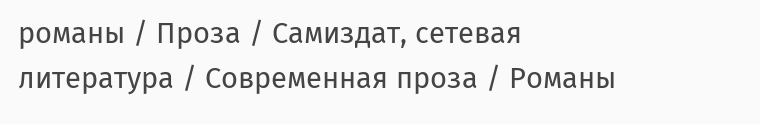романы / Проза / Самиздат, сетевая литература / Современная проза / Романы